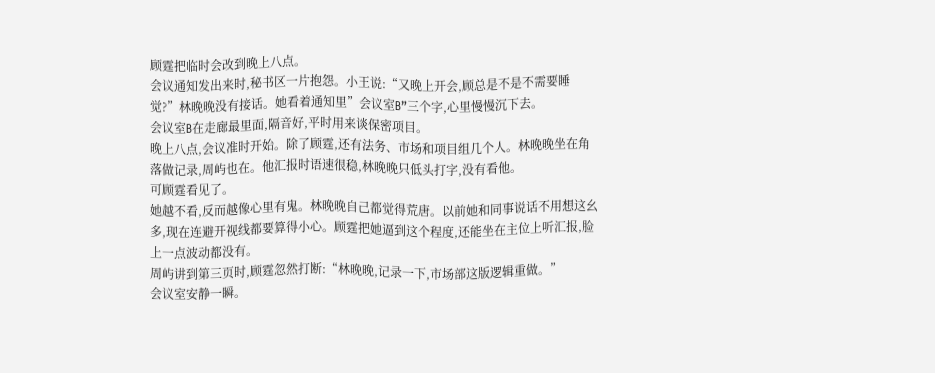顾霆把临时会改到晚上八点。
会议通知发出来时,秘书区一片抱怨。小王说:“又晚上开会,顾总是不是不需要睡觉?”林晚晚没有接话。她看着通知里”会议室B”三个字,心里慢慢沉下去。
会议室B在走廊最里面,隔音好,平时用来谈保密项目。
晚上八点,会议准时开始。除了顾霆,还有法务、市场和项目组几个人。林晚晚坐在角落做记录,周屿也在。他汇报时语速很稳,林晚晚只低头打字,没有看他。
可顾霆看见了。
她越不看,反而越像心里有鬼。林晚晚自己都觉得荒唐。以前她和同事说话不用想这幺多,现在连避开视线都要算得小心。顾霆把她逼到这个程度,还能坐在主位上听汇报,脸上一点波动都没有。
周屿讲到第三页时,顾霆忽然打断:“林晚晚,记录一下,市场部这版逻辑重做。”
会议室安静一瞬。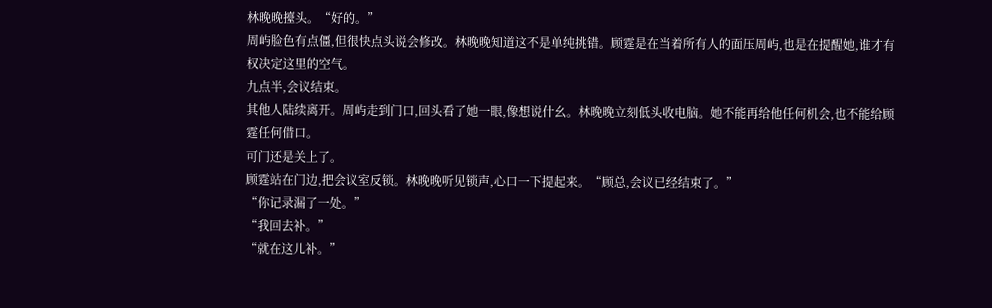林晚晚擡头。“好的。”
周屿脸色有点僵,但很快点头说会修改。林晚晚知道这不是单纯挑错。顾霆是在当着所有人的面压周屿,也是在提醒她,谁才有权决定这里的空气。
九点半,会议结束。
其他人陆续离开。周屿走到门口,回头看了她一眼,像想说什幺。林晚晚立刻低头收电脑。她不能再给他任何机会,也不能给顾霆任何借口。
可门还是关上了。
顾霆站在门边,把会议室反锁。林晚晚听见锁声,心口一下提起来。“顾总,会议已经结束了。”
“你记录漏了一处。”
“我回去补。”
“就在这儿补。”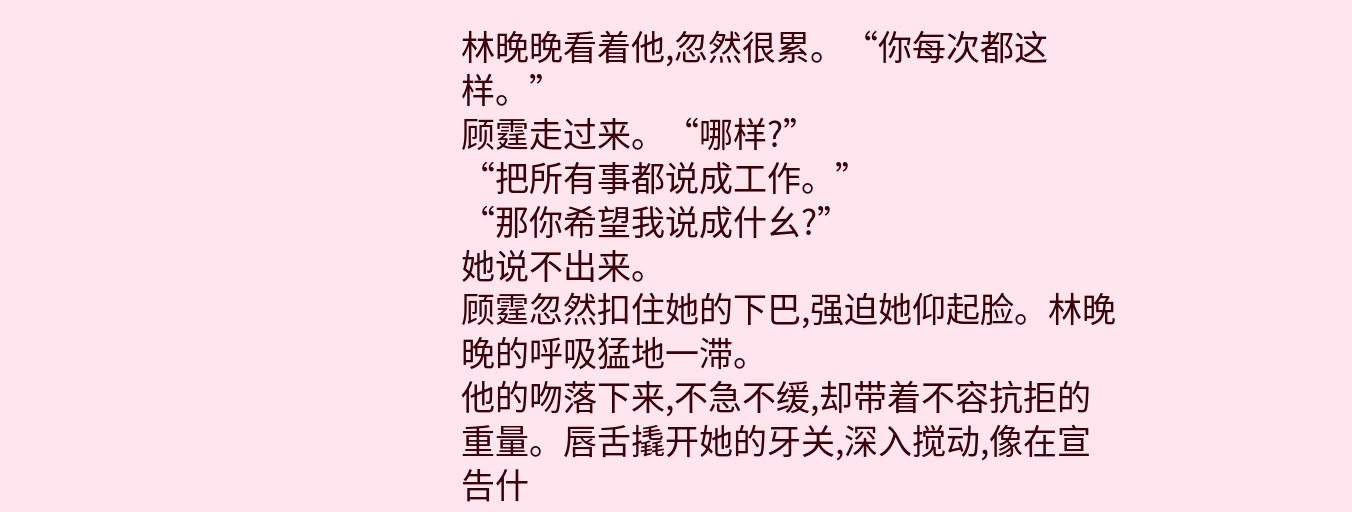林晚晚看着他,忽然很累。“你每次都这样。”
顾霆走过来。“哪样?”
“把所有事都说成工作。”
“那你希望我说成什幺?”
她说不出来。
顾霆忽然扣住她的下巴,强迫她仰起脸。林晚晚的呼吸猛地一滞。
他的吻落下来,不急不缓,却带着不容抗拒的重量。唇舌撬开她的牙关,深入搅动,像在宣告什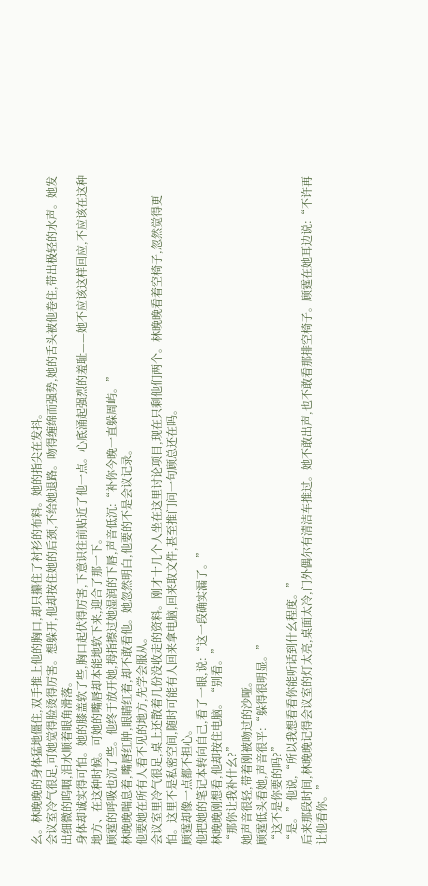幺。林晚晚的身体猛地僵住,双手推上他的胸口,却只攥住了衬衫的布料。她的指尖在发抖。
会议室冷气很足,可她觉得脸烫得厉害。想躲开,他却按住她的后颈,不给她退路。吻得缠绵而强势,她的舌头被他卷住,带出极轻的水声。她发出细微的呜咽,泪水顺着眼角滑落。
身体却诚实得可怕。她的膝盖软了些,胸口起伏得厉害,下意识往前贴近了他一点。心底涌起强烈的羞耻——她不应该这样回应,不应该在这种地方、在这种时候。可她的嘴唇却本能地软下来,迎合了那一下。
顾霆的呼吸也沉了些。他终于放开她,拇指擦过她湿润的下唇,声音低沉:“补你今晚一直躲周屿。”
林晚晚喘息着,嘴唇红肿,眼睛红着,却不敢看他。她忽然明白,他要的不是会议记录。
他要她在所有人看不见的地方,先学会服从。
会议室里冷气很足,桌上还散着几份没收走的资料。刚才十几个人坐在这里讨论项目,现在只剩他们两个。林晚晚看着空椅子,忽然觉得更怕。这里不是私密空间,随时可能有人回来拿电脑,回来取文件,甚至推门问一句顾总还在吗。
顾霆却像一点都不担心。
他把她的笔记本转向自己,看了一眼,说:“这一段确实漏了。”
林晚晚刚想看,他却按住电脑。“别看。”
“那你让我补什幺?”
她声音很轻,带着刚被吻过的沙哑。
顾霆低头看她,声音很平:“躲得很明显。”
“这不是你要的吗?”
“是。”他说,“所以我想看看你能听话到什幺程度。”
后来那段时间,林晚晚记得会议室的灯太亮,桌面太冷,门外偶尔有清洁车推过。她不敢出声,也不敢看那排空椅子。顾霆在她耳边说:“不许再让他看你。”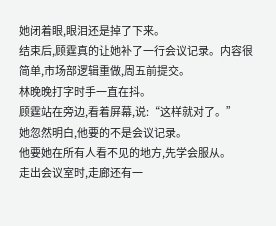她闭着眼,眼泪还是掉了下来。
结束后,顾霆真的让她补了一行会议记录。内容很简单,市场部逻辑重做,周五前提交。
林晚晚打字时手一直在抖。
顾霆站在旁边,看着屏幕,说:“这样就对了。”
她忽然明白,他要的不是会议记录。
他要她在所有人看不见的地方,先学会服从。
走出会议室时,走廊还有一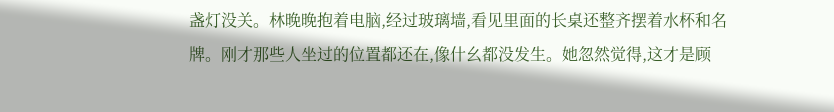盏灯没关。林晚晚抱着电脑,经过玻璃墙,看见里面的长桌还整齐摆着水杯和名牌。刚才那些人坐过的位置都还在,像什幺都没发生。她忽然觉得,这才是顾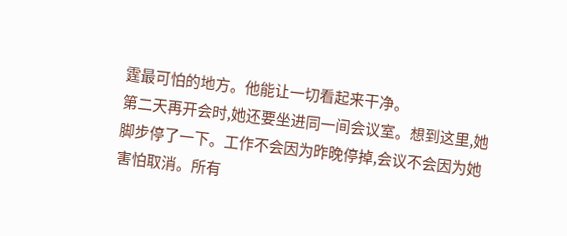霆最可怕的地方。他能让一切看起来干净。
第二天再开会时,她还要坐进同一间会议室。想到这里,她脚步停了一下。工作不会因为昨晚停掉,会议不会因为她害怕取消。所有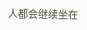人都会继续坐在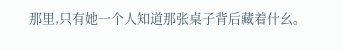那里,只有她一个人知道那张桌子背后藏着什幺。